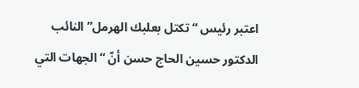اعتبر رئيس “تكتل بعلبك الهرمل” النائب الدكتور حسين الحاج حسن أنّ “الجهات التي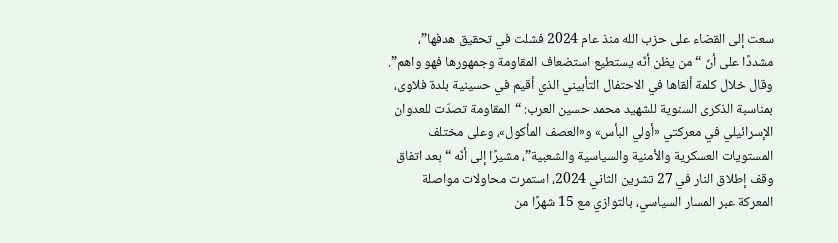سعت إلى القضاء على حزب الله منذ عام 2024 فشلت في تحقيق هدفها”، مشددًا على أنّ “من يظن أنّه يستطيع استضعاف المقاومة وجمهورها فهو واهم”.
وقال خلال كلمة ألقاها في الاحتفال التأبيني الذي أقيم في حسينية بلدة فلاوى، بمناسبة الذكرى السنوية للشهيد محمد حسين العرب: “المقاومة تصدّت للعدوان الإسرائيلي في معركتي «أولي البأس» و«العصف المأكول»، وعلى مختلف المستويات العسكرية والأمنية والسياسية والشعبية”، مشيرًا إلى أنّه “بعد اتفاق وقف إطلاق النار في 27 تشرين الثاني 2024، استمرت محاولات مواصلة المعركة عبر المسار السياسي، بالتوازي مع 15 شهرًا من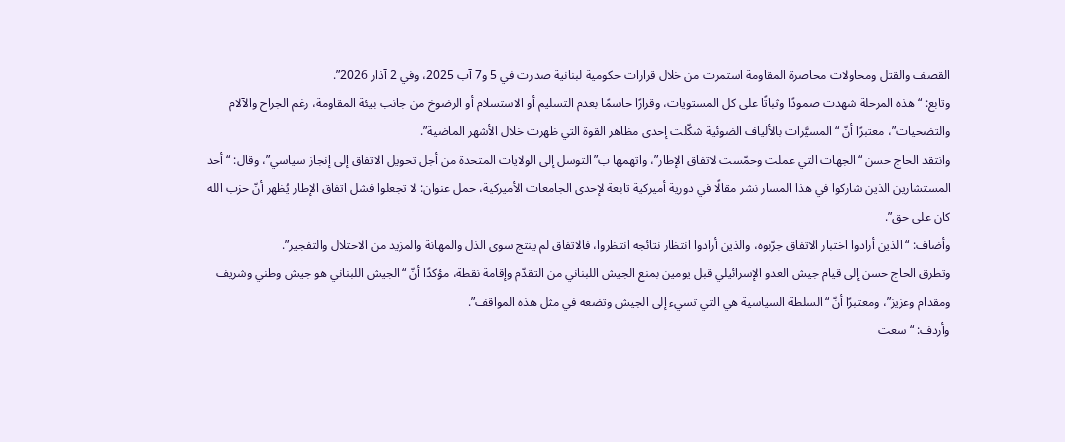القصف والقتل ومحاولات محاصرة المقاومة استمرت من خلال قرارات حكومية لبنانية صدرت في 5 و7 آب 2025، وفي 2 آذار 2026”.
وتابع: “هذه المرحلة شهدت صمودًا وثباتًا على كل المستويات، وقرارًا حاسمًا بعدم التسليم أو الاستسلام أو الرضوخ من جانب بيئة المقاومة، رغم الجراح والآلام والتضحيات”، معتبرًا أنّ “المسيَّرات بالألياف الضوئية شكّلت إحدى مظاهر القوة التي ظهرت خلال الأشهر الماضية”.
وانتقد الحاج حسن “الجهات التي عملت وحمّست لاتفاق الإطار”، واتهمها ب”التوسل إلى الولايات المتحدة من أجل تحويل الاتفاق إلى إنجاز سياسي”، وقال: “أحد المستشارين الذين شاركوا في هذا المسار نشر مقالًا في دورية أميركية تابعة لإحدى الجامعات الأميركية، حمل عنوان: لا تجعلوا فشل اتفاق الإطار يُظهر أنّ حزب الله كان على حق”.
وأضاف: “الذين أرادوا اختبار الاتفاق جرّبوه، والذين أرادوا انتظار نتائجه انتظروا، فالاتفاق لم ينتج سوى الذل والمهانة والمزيد من الاحتلال والتفجير”.
وتطرق الحاج حسن إلى قيام جيش العدو الإسرائيلي قبل يومين بمنع الجيش اللبناني من التقدّم وإقامة نقطة، مؤكدًا أنّ “الجيش اللبناني هو جيش وطني وشريف ومقدام وعزيز”، ومعتبرًا أنّ “السلطة السياسية هي التي تسيء إلى الجيش وتضعه في مثل هذه المواقف”.
وأردف: “سعت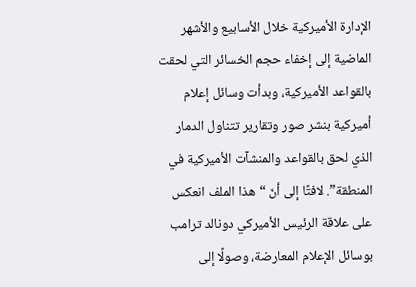الإدارة الأميركية خلال الأسابيع والأشهر الماضية إلى إخفاء حجم الخسائر التي لحقت بالقواعد الأميركية، وبدأت وسائل إعلام أميركية بنشر صور وتقارير تتناول الدمار الذي لحق بالقواعد والمنشآت الأميركية في المنطقة”. لافتًا إلى أنّ “هذا الملف انعكس على علاقة الرئيس الأميركي دونالد ترامب بوسائل الإعلام المعارضة، وصولًا إلى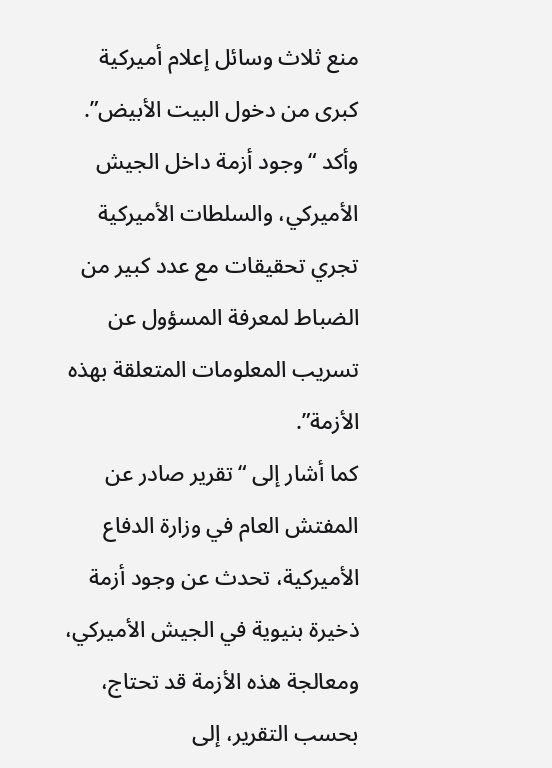منع ثلاث وسائل إعلام أميركية كبرى من دخول البيت الأبيض”.
وأكد “وجود أزمة داخل الجيش الأميركي، والسلطات الأميركية تجري تحقيقات مع عدد كبير من الضباط لمعرفة المسؤول عن تسريب المعلومات المتعلقة بهذه الأزمة”.
كما أشار إلى “تقرير صادر عن المفتش العام في وزارة الدفاع الأميركية، تحدث عن وجود أزمة ذخيرة بنيوية في الجيش الأميركي، ومعالجة هذه الأزمة قد تحتاج، بحسب التقرير، إلى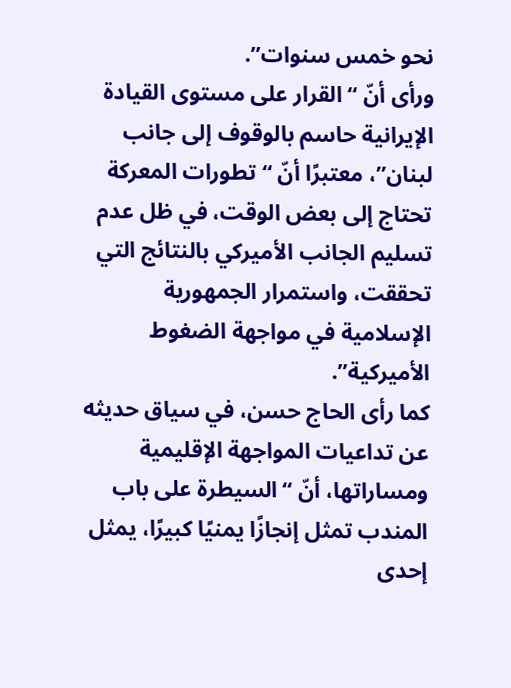نحو خمس سنوات”.
ورأى أنّ “القرار على مستوى القيادة الإيرانية حاسم بالوقوف إلى جانب لبنان”، معتبرًا أنّ “تطورات المعركة تحتاج إلى بعض الوقت، في ظل عدم تسليم الجانب الأميركي بالنتائج التي تحققت، واستمرار الجمهورية الإسلامية في مواجهة الضغوط الأميركية”.
كما رأى الحاج حسن، في سياق حديثه عن تداعيات المواجهة الإقليمية ومساراتها، أنّ “السيطرة على باب المندب تمثل إنجازًا يمنيًا كبيرًا، يمثل إحدى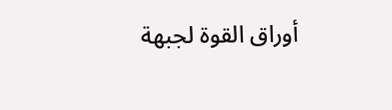أوراق القوة لجبهة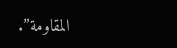المقاومة”.